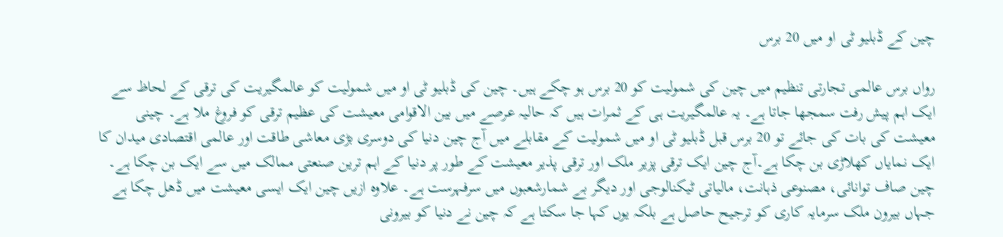چین کے ڈبلیو ٹی او میں 20 برس

رواں برس عالمی تجارتی تنظیم میں چین کی شمولیت کو 20 برس ہو چکے ہیں۔ چین کی ڈبلیو ٹی او میں شمولیت کو عالمگیریت کی ترقی کے لحاظ سے ایک اہم پیش رفت سمجھا جاتا ہے۔ یہ عالمگیریت ہی کے ثمرات ہیں کہ حالیہ عرصے میں بین الاقوامی معیشت کی عظیم ترقی کو فروغ ملا ہے۔ چینی معیشت کی بات کی جائے تو 20 برس قبل ڈبلیو ٹی او میں شمولیت کے مقابلے میں آج چین دنیا کی دوسری بڑی معاشی طاقت اور عالمی اقتصادی میدان کا ایک نمایاں کھلاڑی بن چکا ہے۔آج چین ایک ترقی پزیر ملک اور ترقی پذیر معیشت کے طور پر دنیا کے اہم ترین صنعتی ممالک میں سے ایک بن چکا ہے۔ چین صاف توانائی، مصنوعی ذہانت، مالیاتی ٹیکنالوجی اور دیگر بے شمارشعبوں میں سرفہرست ہے۔ علاوہ ازیں چین ایک ایسی معیشت میں ڈھل چکا ہے جہاں بیرون ملک سرمایہ کاری کو ترجیح حاصل ہے بلکہ یوں کہا جا سکتا ہے کہ چین نے دنیا کو بیرونی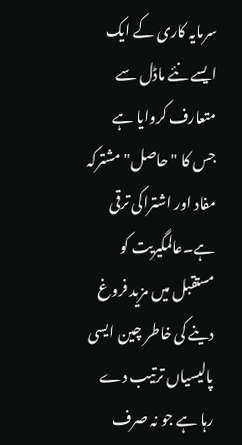سرمایہ کاری کے ایک ایسے نئے ماڈل سے متعارف کروایا ہے جس کا "حاصل" مشترکہ مفاد اور اشتراکی ترقی ہے۔عالمگیریت کو مستقبل میں مزید فروغ دینے کی خاطر چین ایسی پالیسیاں ترتیب دے رہا ہے جو نہ صرف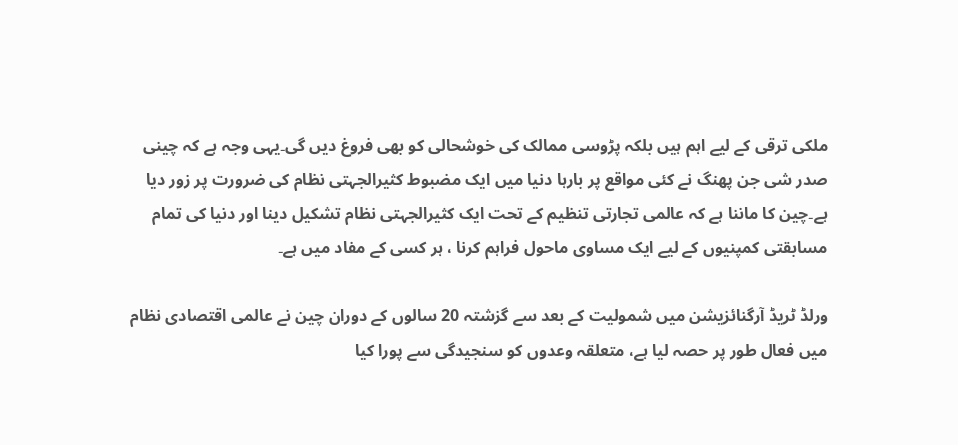ملکی ترقی کے لیے اہم ہیں بلکہ پڑوسی ممالک کی خوشحالی کو بھی فروغ دیں گی۔یہی وجہ ہے کہ چینی صدر شی جن پھنگ نے کئی مواقع پر بارہا دنیا میں ایک مضبوط کثیرالجہتی نظام کی ضرورت پر زور دیا ہے۔چین کا ماننا ہے کہ عالمی تجارتی تنظیم کے تحت ایک کثیرالجہتی نظام تشکیل دینا اور دنیا کی تمام مسابقتی کمپنیوں کے لیے ایک مساوی ماحول فراہم کرنا ، ہر کسی کے مفاد میں ہے۔

ورلڈ ٹریڈ آرگنائزیشن میں شمولیت کے بعد سے گزشتہ 20 سالوں کے دوران چین نے عالمی اقتصادی نظام میں فعال طور پر حصہ لیا ہے، متعلقہ وعدوں کو سنجیدگی سے پورا کیا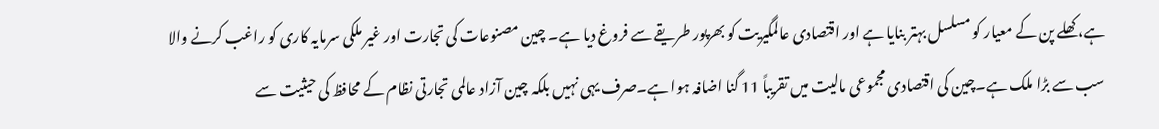ہے، کھلے پن کے معیار کو مسلسل بہتر بنایا ہے اور اقتصادی عالمگیریت کو بھرپور طریقے سے فروغ دیا ہے۔ چین مصنوعات کی تجارت اور غیر ملکی سرمایہ کاری کو راغب کرنے والا سب سے بڑا ملک ہے۔چین کی اقتصادی مجموعی مالیت میں تقریباً 11 گنا اضافہ ہوا ہے۔صرف یہی نہیں بلکہ چین آزاد عالمی تجارتی نظام کے محافظ کی حیثیت سے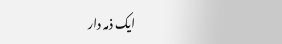ایک ذمہ دار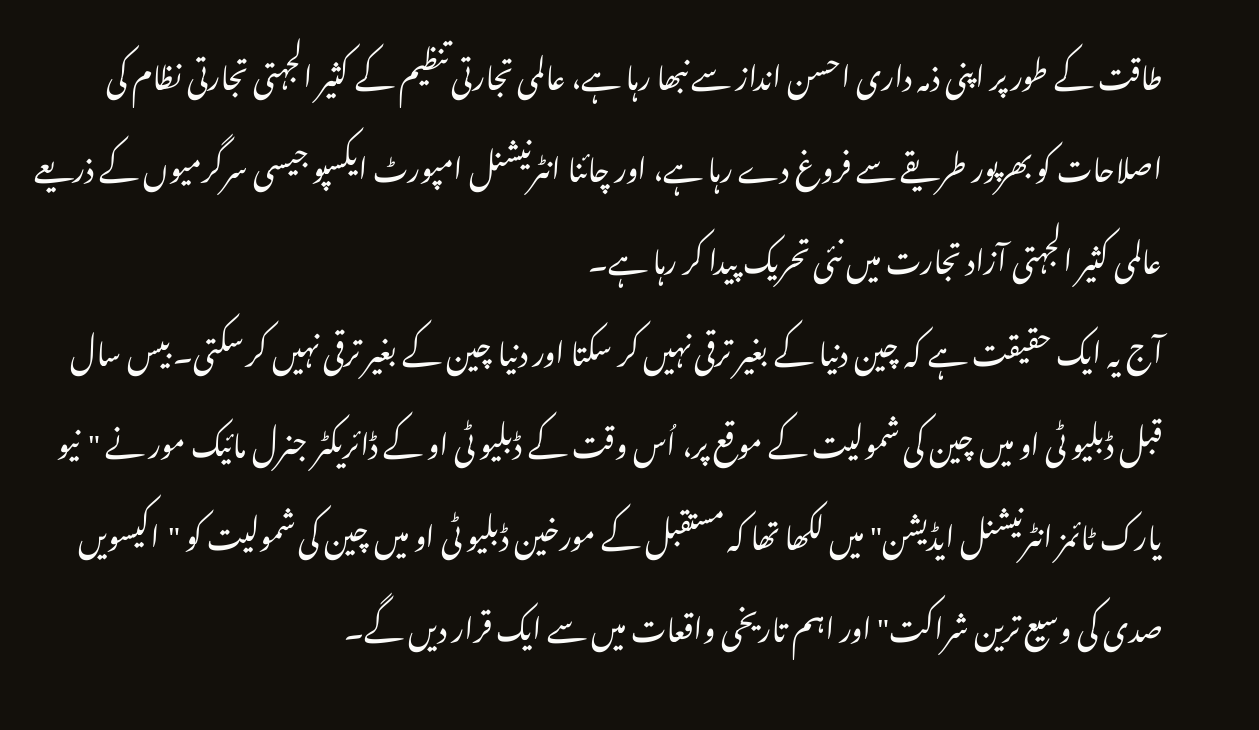طاقت کے طور پر اپنی ذمہ داری احسن انداز سے نبھا رہا ہے، عالمی تجارتی تنظیم کے کثیر الجہتی تجارتی نظام کی اصلاحات کو بھرپور طریقے سے فروغ دے رہا ہے، اور چائنا انٹرنیشنل امپورٹ ایکسپو جیسی سرگرمیوں کے ذریعے عالمی کثیر الجہتی آزاد تجارت میں نئی تحریک پیدا کر رہا ہے۔
آج یہ ایک حقیقت ہے کہ چین دنیا کے بغیر ترقی نہیں کر سکتا اور دنیا چین کے بغیر ترقی نہیں کر سکتی۔ بیس سال قبل ڈبلیو ٹی او میں چین کی شمولیت کے موقع پر، اُس وقت کے ڈبلیو ٹی او کے ڈائریکٹر جنرل مائیک مور نے "نیو یارک ٹائمز انٹرنیشنل ایڈیشن" میں لکھا تھا کہ مستقبل کے مورخین ڈبلیو ٹی او میں چین کی شمولیت کو "اکیسویں صدی کی وسیع ترین شراکت" اور اہم تاریخی واقعات میں سے ایک قرار دیں گے۔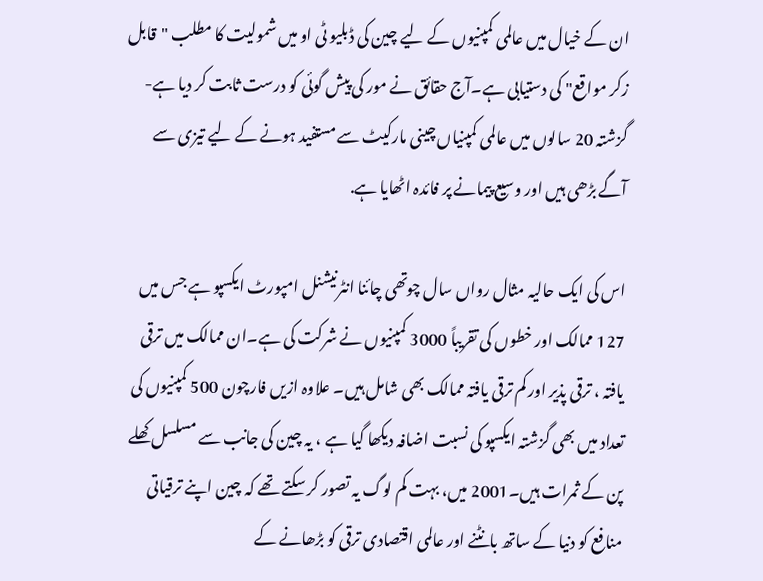ان کے خیال میں عالمی کمپنیوں کے لیے چین کی ڈبلیو ٹی او میں شمولیت کا مطلب "قابل زکر مواقع" کی دستیابی ہے۔آج حقائق نے مور کی پیش گوئی کو درست ثابت کر دیا ہے- گزشتہ 20 سالوں میں عالمی کمپنیاں چینی مارکیٹ سے مستفید ہونے کے لیے تیزی سے آگے بڑھی ہیں اور وسیع پیمانے پر فائدہ اٹھایا ہے.

اس کی ایک حالیہ مثال رواں سال چوتھی چائنا انٹرنیشنل امپورٹ ایکسپو ہے جس میں 127 ممالک اور خطوں کی تقریباً 3000 کمپنیوں نے شرکت کی ہے۔ان ممالک میں ترقی یافتہ ، ترقی پذیر اور کم ترقی یافتہ ممالک بھی شامل ہیں۔ علاوہ ازیں فارچون 500 کمپنیوں کی تعداد میں بھی گزشتہ ایکسپو کی نسبت اضافہ دیکھا گیا ہے ، یہ چین کی جانب سے مسلسل کھلے پن کے ثمرات ہیں۔2001 میں، بہت کم لوگ یہ تصور کر سکتے تھے کہ چین اپنے ترقیاتی منافع کو دنیا کے ساتھ بانٹنے اور عالمی اقتصادی ترقی کو بڑھانے کے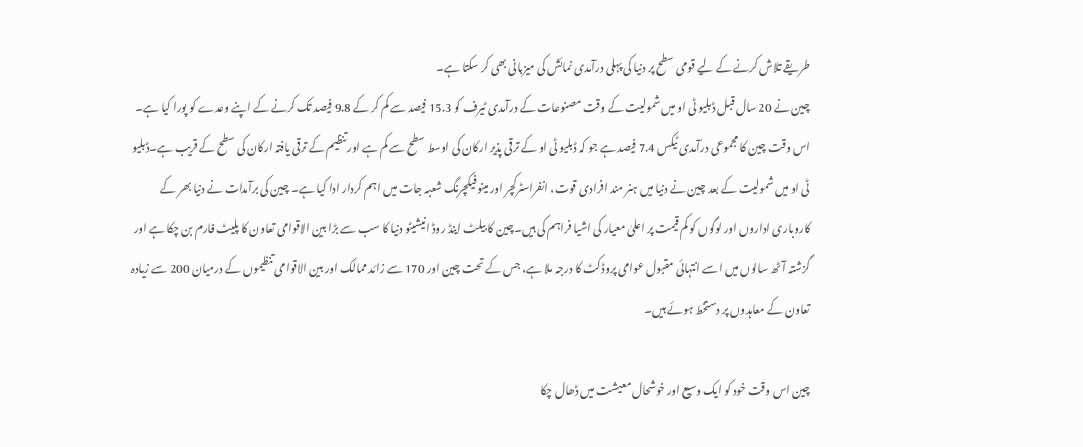طریقے تلاش کرنے کے لیے قومی سطح پر دنیا کی پہلی درآمدی نمائش کی میزبانی بھی کر سکتا ہے۔
چین نے 20 سال قبل ڈبلیو ٹی او میں شمولیت کے وقت مصنوعات کے درآمدی ٹیرف کو 15.3 فیصد سے کم کر کے 9.8 فیصد تک کرنے کے اپنے وعدے کو پورا کیا ہے۔ اس وقت چین کا مجموعی درآمدی ٹیکس 7.4 فیصد ہے جو کہ ڈبلیو ٹی او کے ترقی پذیر ارکان کی اوسط سطح سے کم ہے اور تنظیم کے ترقی یافتہ ارکان کی سطح کے قریب ہے۔ڈبلیو ٹی او میں شمولیت کے بعد چین نے دنیا میں ہنر مند افرادی قوت، انفراسٹرکچر اور مینوفیکچرنگ شعبہ جات میں اہم کردار ادا کیا ہے۔ چین کی برآمدات نے دنیا بھر کے کاروباری اداروں اور لوگوں کو کم قیمت پر اعلیٰ معیار کی اشیا فراہم کی ہیں۔چین کا بیلٹ اینڈ روڈ انیشیٹو دنیا کا سب سے بڑا بین الاقوامی تعاون کا پلیٹ فارم بن چکا ہے اور گزشتہ آٹھ سالوں میں اسے انتہائی مقبول عوامی پروڈکٹ کا درجہ ملا ہے، جس کے تحت چین اور 170 سے زائد ممالک اور بین الاقوامی تنظیموں کے درمیان 200 سے زیادہ تعاون کے معاہدوں پر دستخط ہوئے ہیں۔

چین اس وقت خود کو ایک وسیع اور خوشحال معیشت میں ڈھال چکا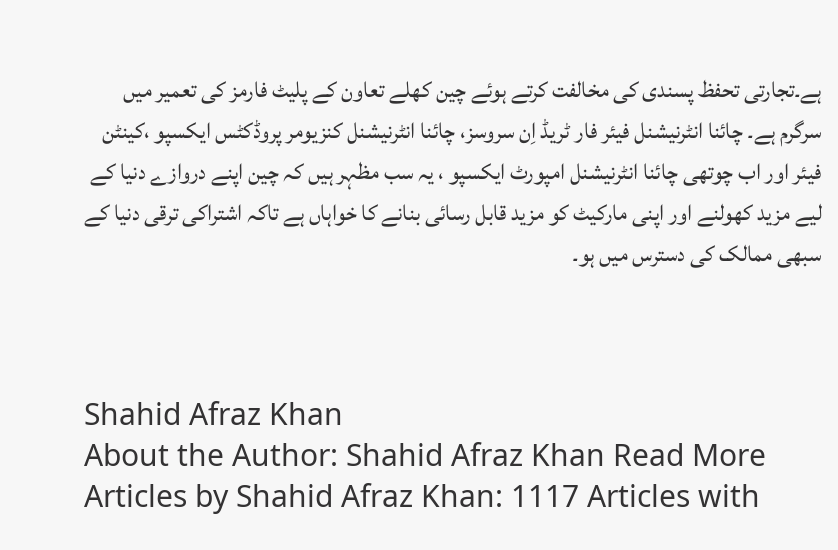ہے۔تجارتی تحفظ پسندی کی مخالفت کرتے ہوئے چین کھلے تعاون کے پلیٹ فارمز کی تعمیر میں سرگرم ہے۔ چائنا انٹرنیشنل فیئر فار ٹریڈ اِن سروسز، چائنا انٹرنیشنل کنزیومر پروڈکٹس ایکسپو ،کینٹن فیئر اور اب چوتھی چائنا انٹرنیشنل امپورٹ ایکسپو ، یہ سب مظہر ہیں کہ چین اپنے دروازے دنیا کے لیے مزید کھولنے اور اپنی مارکیٹ کو مزید قابل رسائی بنانے کا خواہاں ہے تاکہ اشتراکی ترقی دنیا کے سبھی ممالک کی دسترس میں ہو۔



Shahid Afraz Khan
About the Author: Shahid Afraz Khan Read More Articles by Shahid Afraz Khan: 1117 Articles with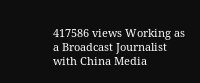417586 views Working as a Broadcast Journalist with China Media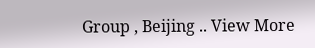Group , Beijing .. View More